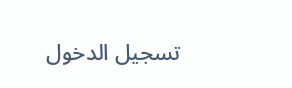تسجيل الدخول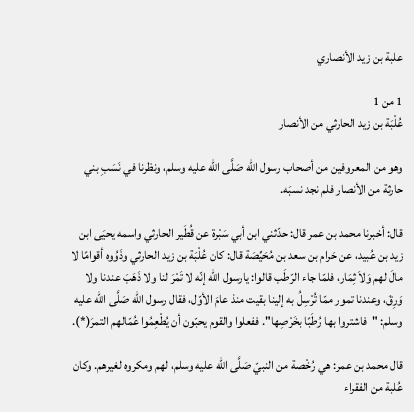علبة بن زيد الأنصاري

1 من 1
عُلْبَة بن زيد الحارثي من الأنصار

وهو من المعروفين من أصحاب رسول الله صَلَّى الله عليه وسلم، ونظرنا في نَسَبِ بني حارثة من الأنصار فلم نجد نسبَه.

قال: أخبرنا محمد بن عمر قال: حدّثني ابن أبي سَبْرة عن قُطَير الحارثي واسمه يحيَى ابن زيد بن عُبيد، عن حَرام بن سعد بن مُحَيِّصَة قال: كان عُلْبَة بن زيد الحارثي وذَوُوه أقوامًا لا مالَ لهم وَلاَ ثِمَار، فلمّا جاء الرّطَب قالوا: يارسول الله إنّه لا تَمْرَ لنا ولا ذَهَبَ عندنا ولا وَرِقَ، وعندنا تمور ممّا تُرْسِلُ به إلينا بقيت منذ عامَ الأوّل، فقال رسول الله صَلَّى الله عليه وسلم: "فاشتروا بها رُطَبًا بخَرْصِها". ففعلوا والقوم يحبّون أن يُطْعِمُوا عُمّالهم التمرَ(*).

قال محمد بن عمر: هي رُخْصة من النبيّ صَلَّى الله عليه وسلم، لهم ومكروه لغيرهم. وكان عُلبة من الفقراء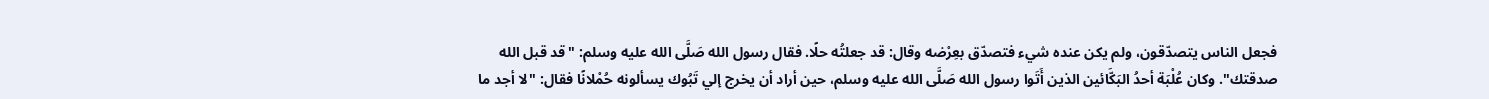فجعل الناس يتصدّقون، ولم يكن عنده شيء فتصدّق بعِرْضه وقال: قد جعلتُه حلًا. فقال رسول الله صَلَّى الله عليه وسلم: "قد قبل الله صدقتك". وكان عُلْبَة أحدُ البَكَّائين الذين أَتَوا رسول الله صَلَّى الله عليه وسلم، حين أراد أن يخرج إلي تَبُوك يسألونه حُمْلانًا فقال: "لا أجد ما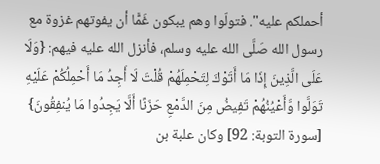أحملكم عليه". فتولّوا وهم يبكون غَمًّا أن يفوتهم غزوة مع رسول الله صَلَّى الله عليه وسلم، فأنزل الله عليه فيهم: {وَلَا عَلَى الَّذِينَ إِذَا مَا أَتَوْكَ لِتَحْمِلَهُمْ قُلْتَ لَا أَجِدُ مَا أَحْمِلُكُمْ عَلَيْهِ تَوَلَّوا وَّأَعْيُنُهُمْ تَفِيضُ مِنَ الدَّمْعِ حَزَنًا أَلَّا يَجِدُوا مَا يُنفِقُونَ} [سورة التوبة: 92] وكان علبة بن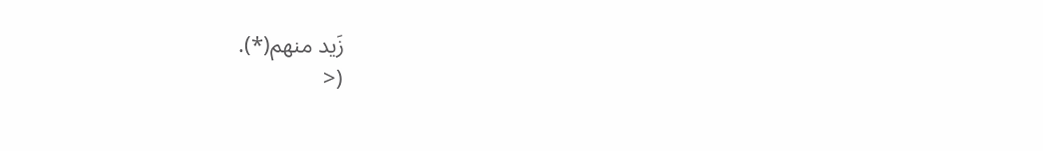زَيد منهم(*).
(<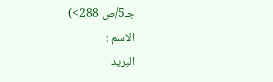جـ5/ص 288>)
الاسم :
البريد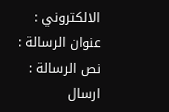الالكتروني :
عنوان الرسالة :
نص الرسالة :
ارسال